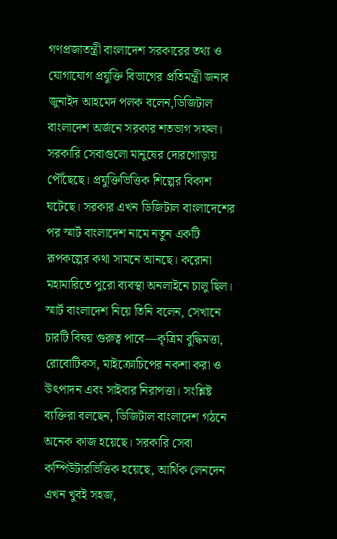গণপ্রজাতন্ত্রী বাংলাদেশ সরকারের তথ্য ও যোগাযোগ প্রযুক্তি বিভাগের প্রতিমন্ত্রী জনাব জুনাইদ আহমেদ পলক বলেন,ডিজিটাল বাংলাদেশ অর্জনে সরকার শতভাগ সফল। সরকারি সেবাগুলো মানুষের দোরগোড়ায় পৌঁছেছে। প্রযুক্তিভিত্তিক শিল্পের বিকাশ ঘটেছে। সরকার এখন ডিজিটাল বাংলাদেশের পর স্মার্ট বাংলাদেশ নামে নতুন একটি রূপকল্পের কথা সামনে আনছে। করোনা মহামারিতে পুরো ব্যবস্থা অনলাইনে চালু ছিল। স্মার্ট বাংলাদেশ নিয়ে তিনি বলেন, সেখানে চারটি বিষয় গুরুত্ব পাবে—কৃত্রিম বুদ্ধিমত্তা, রোবোটিকস, মাইক্রোচিপের নকশা করা ও উৎপাদন এবং সাইবার নিরাপত্তা। সংশ্লিষ্ট ব্যক্তিরা বলছেন, ডিজিটাল বাংলাদেশ গঠনে অনেক কাজ হয়েছে। সরকারি সেবা কম্পিউটারভিত্তিক হয়েছে, আর্থিক লেনদেন এখন খুবই সহজ,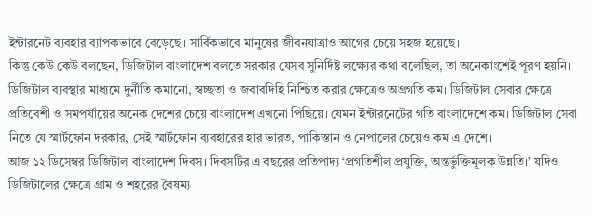ইন্টারনেট ব্যবহার ব্যাপকভাবে বেড়েছে। সার্বিকভাবে মানুষের জীবনযাত্রাও আগের চেয়ে সহজ হয়েছে।
কিন্তু কেউ কেউ বলছেন, ডিজিটাল বাংলাদেশ বলতে সরকার যেসব সুনির্দিষ্ট লক্ষ্যের কথা বলেছিল, তা অনেকাংশেই পূরণ হয়নি। ডিজিটাল ব্যবস্থার মাধ্যমে দুর্নীতি কমানো, স্বচ্ছতা ও জবাবদিহি নিশ্চিত করার ক্ষেত্রেও অগ্রগতি কম। ডিজিটাল সেবার ক্ষেত্রে প্রতিবেশী ও সমপর্যায়ের অনেক দেশের চেয়ে বাংলাদেশ এখনো পিছিয়ে। যেমন ইন্টারনেটের গতি বাংলাদেশে কম। ডিজিটাল সেবা নিতে যে স্মার্টফোন দরকার, সেই স্মার্টফোন ব্যবহারের হার ভারত, পাকিস্তান ও নেপালের চেয়েও কম এ দেশে।
আজ ১২ ডিসেম্বর ডিজিটাল বাংলাদেশ দিবস। দিবসটির এ বছরের প্রতিপাদ্য ‘প্রগতিশীল প্রযুক্তি, অন্তর্ভুক্তিমূলক উন্নতি।’ যদিও ডিজিটালের ক্ষেত্রে গ্রাম ও শহরের বৈষম্য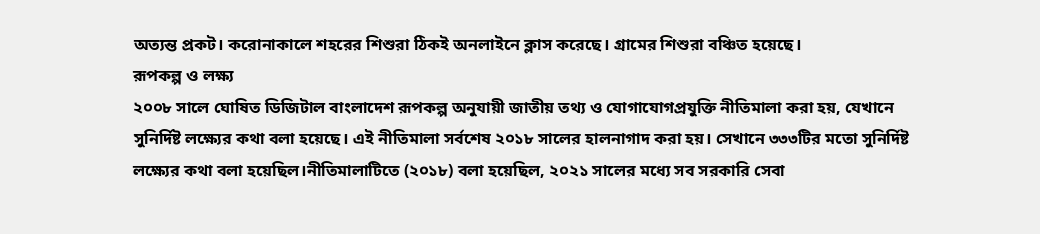অত্যন্ত প্রকট। করোনাকালে শহরের শিশুরা ঠিকই অনলাইনে ক্লাস করেছে। গ্রামের শিশুরা বঞ্চিত হয়েছে।
রূপকল্প ও লক্ষ্য
২০০৮ সালে ঘোষিত ডিজিটাল বাংলাদেশ রূপকল্প অনুযায়ী জাতীয় তথ্য ও যোগাযোগপ্রযুক্তি নীতিমালা করা হয়, যেখানে সুনির্দিষ্ট লক্ষ্যের কথা বলা হয়েছে। এই নীতিমালা সর্বশেষ ২০১৮ সালের হালনাগাদ করা হয়। সেখানে ৩৩৩টির মতো সুনির্দিষ্ট লক্ষ্যের কথা বলা হয়েছিল।নীতিমালাটিতে (২০১৮) বলা হয়েছিল, ২০২১ সালের মধ্যে সব সরকারি সেবা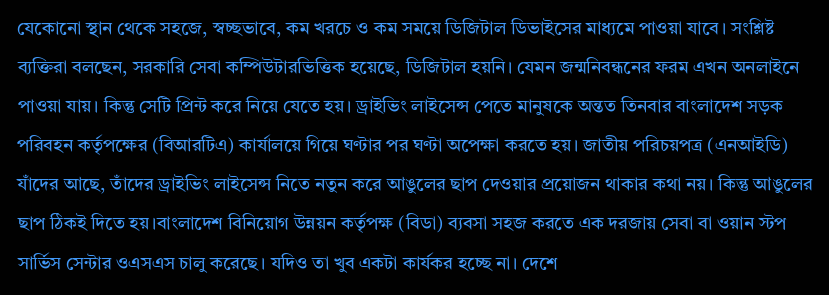যেকোনো স্থান থেকে সহজে, স্বচ্ছভাবে, কম খরচে ও কম সময়ে ডিজিটাল ডিভাইসের মাধ্যমে পাওয়া যাবে। সংশ্লিষ্ট ব্যক্তিরা বলছেন, সরকারি সেবা কম্পিউটারভিত্তিক হয়েছে, ডিজিটাল হয়নি। যেমন জন্মনিবন্ধনের ফরম এখন অনলাইনে পাওয়া যায়। কিন্তু সেটি প্রিন্ট করে নিয়ে যেতে হয়। ড্রাইভিং লাইসেন্স পেতে মানুষকে অন্তত তিনবার বাংলাদেশ সড়ক পরিবহন কর্তৃপক্ষের (বিআরটিএ) কার্যালয়ে গিয়ে ঘণ্টার পর ঘণ্টা অপেক্ষা করতে হয়। জাতীয় পরিচয়পত্র (এনআইডি) যাঁদের আছে, তাঁদের ড্রাইভিং লাইসেন্স নিতে নতুন করে আঙুলের ছাপ দেওয়ার প্রয়োজন থাকার কথা নয়। কিন্তু আঙুলের ছাপ ঠিকই দিতে হয়।বাংলাদেশ বিনিয়োগ উন্নয়ন কর্তৃপক্ষ (বিডা) ব্যবসা সহজ করতে এক দরজায় সেবা বা ওয়ান স্টপ সার্ভিস সেন্টার ওএসএস চালু করেছে। যদিও তা খুব একটা কার্যকর হচ্ছে না। দেশে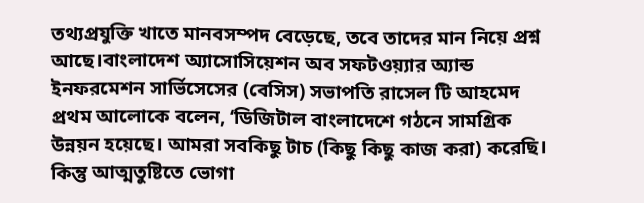তথ্যপ্রযুক্তি খাতে মানবসম্পদ বেড়েছে, তবে তাদের মান নিয়ে প্রশ্ন আছে।বাংলাদেশ অ্যাসোসিয়েশন অব সফটওয়্যার অ্যান্ড ইনফরমেশন সার্ভিসেসের (বেসিস) সভাপতি রাসেল টি আহমেদ প্রথম আলোকে বলেন, ‘ডিজিটাল বাংলাদেশে গঠনে সামগ্রিক উন্নয়ন হয়েছে। আমরা সবকিছু টাচ (কিছু কিছু কাজ করা) করেছি। কিন্তু আত্মতুষ্টিতে ভোগা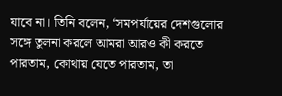যাবে না। তিনি বলেন, ‘সমপর্যায়ের দেশগুলোর সঙ্গে তুলনা করলে আমরা আরও কী করতে পারতাম, কোথায় যেতে পারতাম, তা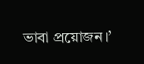ভাবা প্রয়োজন।’